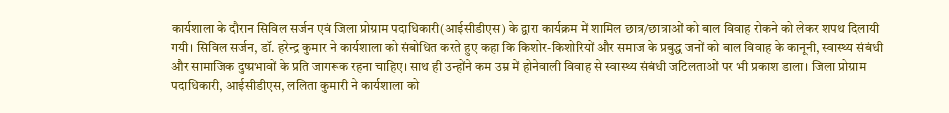कार्यशाला के दौरान सिविल सर्जन एवं जिला प्रोग्राम पदाधिकारी(आईसीडीएस) के द्वारा कार्यक्रम में शामिल छात्र/छात्राओं को बाल विवाह रोकने को लेकर शपथ दिलायी गयी। सिविल सर्जन, डॉ. हरेन्द्र कुमार ने कार्यशाला को संबोधित करते हुए कहा कि किशोर-किशोरियों और समाज के प्रबुद्ध जनों को बाल विवाह के कानूनी, स्वास्थ्य संबंधी और सामाजिक दुष्प्रभावों के प्रति जागरूक रहना चाहिए। साथ ही उन्होंने कम उम्र में होनेवाली विवाह से स्वास्थ्य संबंधी जटिलताओं पर भी प्रकाश डाला। जिला प्रोग्राम पदाधिकारी, आईसीडीएस, ललिता कुमारी ने कार्यशाला को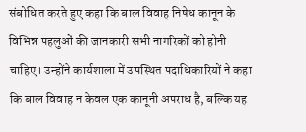संबोधित करते हुए कहा कि बाल विवाह निषेध कानून के विभिन्न पहलुओं की जानकारी सभी नागरिकों को होनी चाहिए। उन्होंने कार्यशाला में उपस्थित पदाधिकारियों ने कहा कि बाल विवाह न केवल एक कानूनी अपराध है, बल्कि यह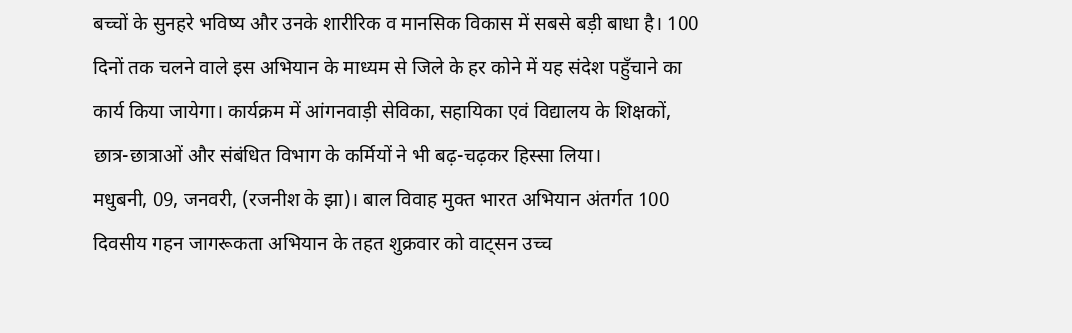बच्चों के सुनहरे भविष्य और उनके शारीरिक व मानसिक विकास में सबसे बड़ी बाधा है। 100 दिनों तक चलने वाले इस अभियान के माध्यम से जिले के हर कोने में यह संदेश पहुँचाने का कार्य किया जायेगा। कार्यक्रम में आंगनवाड़ी सेविका, सहायिका एवं विद्यालय के शिक्षकों, छात्र-छात्राओं और संबंधित विभाग के कर्मियों ने भी बढ़-चढ़कर हिस्सा लिया।
मधुबनी, 09, जनवरी, (रजनीश के झा)। बाल विवाह मुक्त भारत अभियान अंतर्गत 100 दिवसीय गहन जागरूकता अभियान के तहत शुक्रवार को वाट्सन उच्च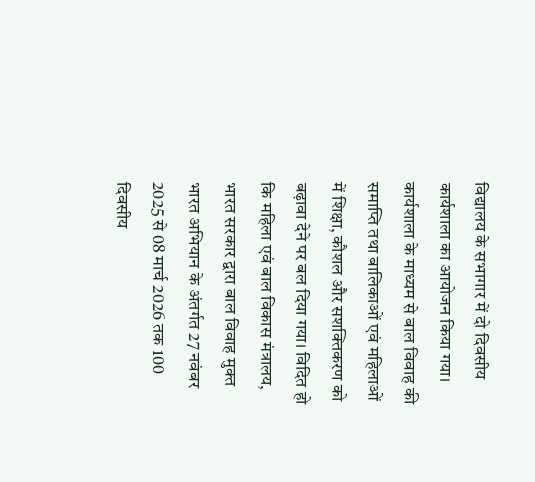विद्यालय के सभागार में दो दिवसीय कार्यशाला का आयोजन किया गया। कार्यशाला के माध्यम से बाल विवाह की समाप्ति तथा बालिकाओं एवं महिलाओं में शिक्षा, कौशल और सशक्तिकरण को बढ़ावा देने पर बल दिया गया। विदित हो कि महिला एवं बाल विकास मंत्रालय, भारत सरकार द्वारा बाल विवाह मुक्त भारत अभियान के अंतर्गत 27 नवंबर 2025 से 08 मार्च 2026 तक 100 दिवसीय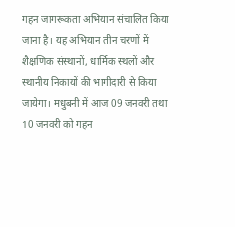गहन जागरूकता अभियान संचालित किया जाना है। यह अभियान तीन चरणों में शैक्षणिक संस्थानों, धार्मिक स्थलों और स्थानीय निकायों की भागीदारी से किया जायेगा। मधुबनी में आज 09 जनवरी तथा 10 जनवरी को गहन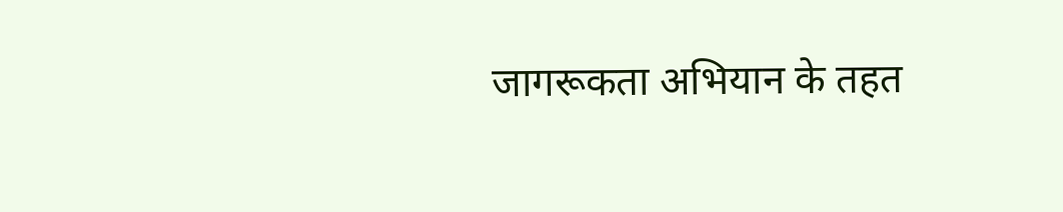जागरूकता अभियान के तहत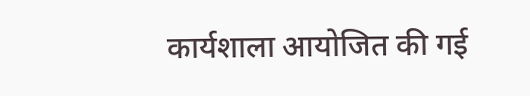कार्यशाला आयोजित की गई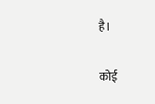है।

कोई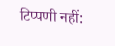टिप्पणी नहीं: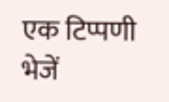एक टिप्पणी भेजें